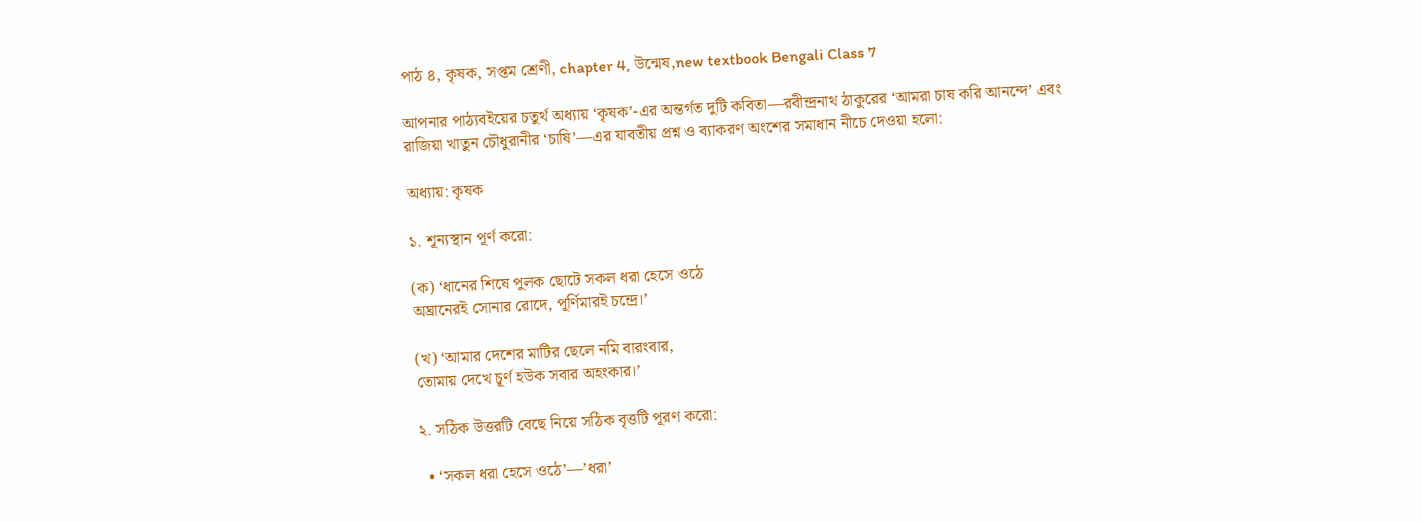পাঠ ৪, কৃষক, সপ্তম শ্রেণী, chapter 4, উন্মেষ,new textbook Bengali Class 7

আপনার পাঠ্যবইয়ের চতুর্থ অধ্যায় ‘কৃষক’-এর অন্তর্গত দুটি কবিতা—রবীন্দ্রনাথ ঠাকুরের ‘আমরা চাষ করি আনন্দে’ এবং রাজিয়া খাতুন চৌধুরানীর ‘চাষি’—এর যাবতীয় প্রশ্ন ও ব্যাকরণ অংশের সমাধান নীচে দেওয়া হলো:

অধ্যায়: কৃষক

১. শূন্যস্থান পূর্ণ করো:

(ক) ‘ধানের শিষে পুলক ছোটে সকল ধরা হেসে ওঠে
অঘ্রানেরই সোনার রোদে, পূর্ণিমারই চন্দ্রে।’

(খ) ‘আমার দেশের মাটির ছেলে নমি বারংবার,
তোমায় দেখে চূর্ণ হউক সবার অহংকার।’

২. সঠিক উত্তরটি বেছে নিয়ে সঠিক বৃত্তটি পূরণ করো:

  • ‘সকল ধরা হেসে ওঠে’—’ধরা’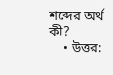শব্দের অর্থ কী?
    • উত্তর: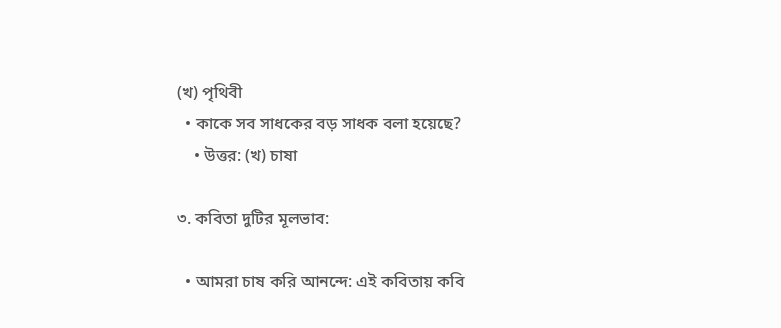(খ) পৃথিবী
  • কাকে সব সাধকের বড় সাধক বলা হয়েছে?
    • উত্তর: (খ) চাষা

৩. কবিতা দুটির মূলভাব:

  • আমরা চাষ করি আনন্দে: এই কবিতায় কবি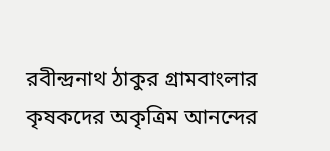রবীন্দ্রনাথ ঠাকুর গ্রামবাংলার কৃষকদের অকৃত্রিম আনন্দের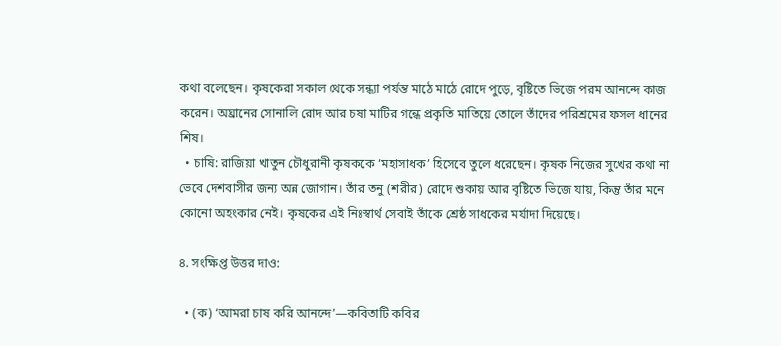কথা বলেছেন। কৃষকেরা সকাল থেকে সন্ধ্যা পর্যন্ত মাঠে মাঠে রোদে পুড়ে, বৃষ্টিতে ভিজে পরম আনন্দে কাজ করেন। অঘ্রানের সোনালি রোদ আর চষা মাটির গন্ধে প্রকৃতি মাতিয়ে তোলে তাঁদের পরিশ্রমের ফসল ধানের শিষ।
  • চাষি: রাজিয়া খাতুন চৌধুরানী কৃষককে ‘মহাসাধক’ হিসেবে তুলে ধরেছেন। কৃষক নিজের সুখের কথা না ভেবে দেশবাসীর জন্য অন্ন জোগান। তাঁর তনু (শরীর) রোদে শুকায় আর বৃষ্টিতে ভিজে যায়, কিন্তু তাঁর মনে কোনো অহংকার নেই। কৃষকের এই নিঃস্বার্থ সেবাই তাঁকে শ্রেষ্ঠ সাধকের মর্যাদা দিয়েছে।

৪. সংক্ষিপ্ত উত্তর দাও:

  • (ক) ‘আমরা চাষ করি আনন্দে’—কবিতাটি কবির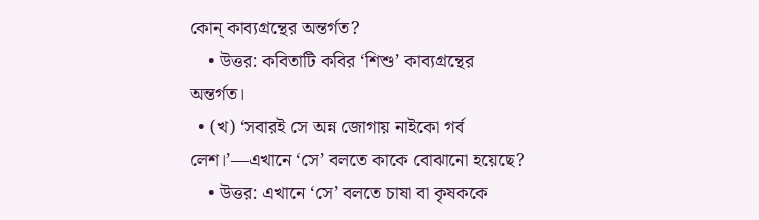কোন্ কাব্যগ্রন্থের অন্তর্গত?
    • উত্তর: কবিতাটি কবির ‘শিশু’ কাব্যগ্রন্থের অন্তর্গত।
  • (খ) ‘সবারই সে অন্ন জোগায় নাইকো গর্ব লেশ।’—এখানে ‘সে’ বলতে কাকে বোঝানো হয়েছে?
    • উত্তর: এখানে ‘সে’ বলতে চাষা বা কৃষককে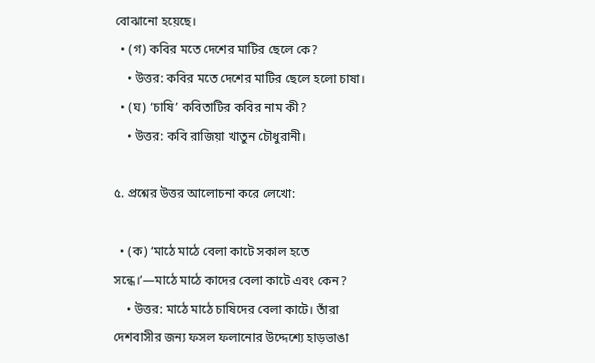বোঝানো হয়েছে।
  • (গ) কবির মতে দেশের মাটির ছেলে কে?
    • উত্তর: কবির মতে দেশের মাটির ছেলে হলো চাষা।
  • (ঘ) ‘চাষি’ কবিতাটির কবির নাম কী?
    • উত্তর: কবি রাজিয়া খাতুন চৌধুরানী।

৫. প্রশ্নের উত্তর আলোচনা করে লেখো:

  • (ক) ‘মাঠে মাঠে বেলা কাটে সকাল হতে সন্ধে।’—মাঠে মাঠে কাদের বেলা কাটে এবং কেন?
    • উত্তর: মাঠে মাঠে চাষিদের বেলা কাটে। তাঁরা দেশবাসীর জন্য ফসল ফলানোর উদ্দেশ্যে হাড়ভাঙা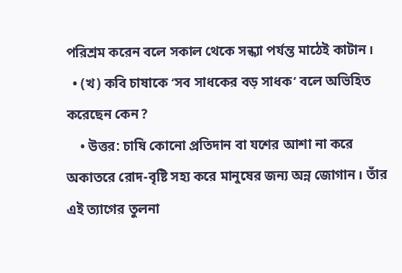পরিশ্রম করেন বলে সকাল থেকে সন্ধ্যা পর্যন্ত মাঠেই কাটান।
  • (খ) কবি চাষাকে ‘সব সাধকের বড় সাধক’ বলে অভিহিত করেছেন কেন?
    • উত্তর: চাষি কোনো প্রতিদান বা যশের আশা না করে অকাতরে রোদ-বৃষ্টি সহ্য করে মানুষের জন্য অন্ন জোগান। তাঁর এই ত্যাগের তুলনা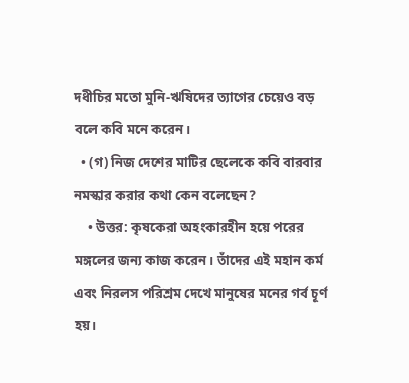দধীচির মতো মুনি-ঋষিদের ত্যাগের চেয়েও বড় বলে কবি মনে করেন।
  • (গ) নিজ দেশের মাটির ছেলেকে কবি বারবার নমস্কার করার কথা কেন বলেছেন?
    • উত্তর: কৃষকেরা অহংকারহীন হয়ে পরের মঙ্গলের জন্য কাজ করেন। তাঁদের এই মহান কর্ম এবং নিরলস পরিশ্রম দেখে মানুষের মনের গর্ব চূর্ণ হয়।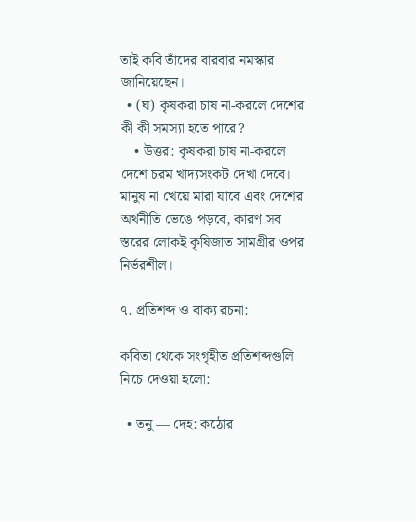তাই কবি তাঁদের বারবার নমস্কার জানিয়েছেন।
  • (ঘ) কৃষকরা চাষ না-করলে দেশের কী কী সমস্যা হতে পারে?
    • উত্তর: কৃষকরা চাষ না-করলে দেশে চরম খাদ্যসংকট দেখা দেবে। মানুষ না খেয়ে মারা যাবে এবং দেশের অর্থনীতি ভেঙে পড়বে, কারণ সব স্তরের লোকই কৃষিজাত সামগ্রীর ওপর নির্ভরশীল।

৭. প্রতিশব্দ ও বাক্য রচনা:

কবিতা থেকে সংগৃহীত প্রতিশব্দগুলি নিচে দেওয়া হলো:

  • তনু — দেহ: কঠোর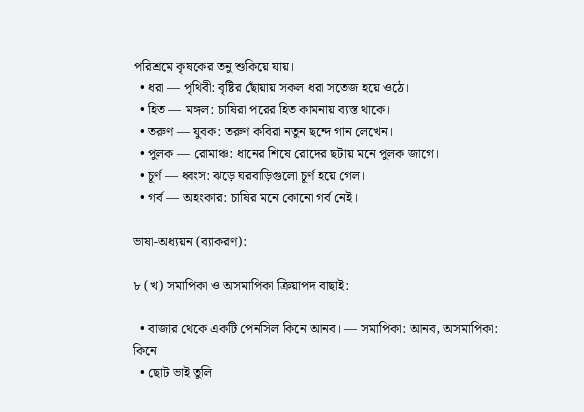পরিশ্রমে কৃষকের তনু শুকিয়ে যায়।
  • ধরা — পৃথিবী: বৃষ্টির ছোঁয়ায় সকল ধরা সতেজ হয়ে ওঠে।
  • হিত — মঙ্গল: চাষিরা পরের হিত কামনায় ব্যস্ত থাকে।
  • তরুণ — যুবক: তরুণ কবিরা নতুন ছন্দে গান লেখেন।
  • পুলক — রোমাঞ্চ: ধানের শিষে রোদের ছটায় মনে পুলক জাগে।
  • চূর্ণ — ধ্বংস: ঝড়ে ঘরবাড়িগুলো চূর্ণ হয়ে গেল।
  • গর্ব — অহংকার: চাষির মনে কোনো গর্ব নেই।

ভাষা-অধ্যয়ন (ব্যাকরণ):

৮ (খ) সমাপিকা ও অসমাপিকা ক্রিয়াপদ বাছাই:

  • বাজার থেকে একটি পেনসিল কিনে আনব। — সমাপিকা: আনব, অসমাপিকা: কিনে
  • ছোট ভাই তুলি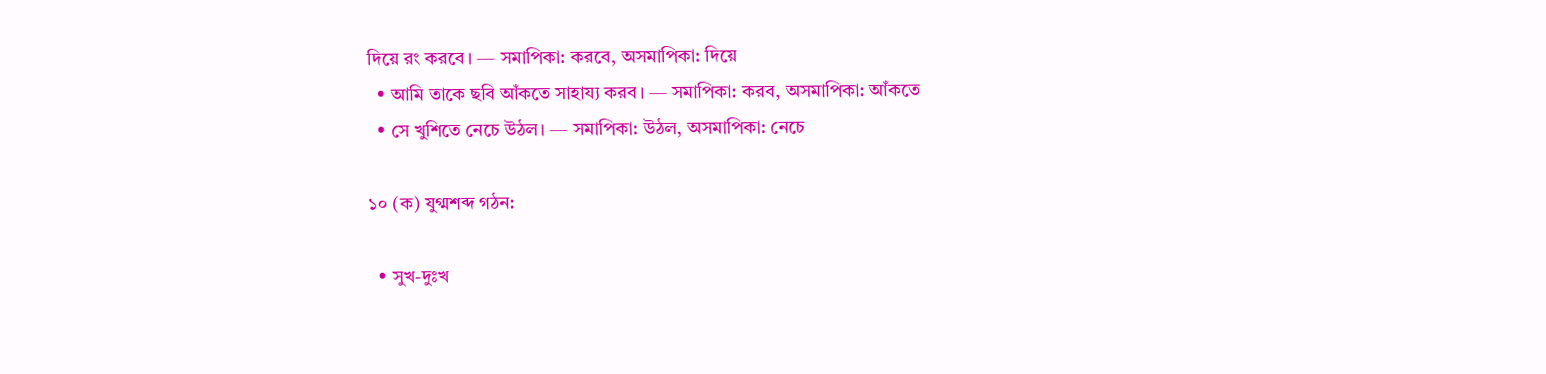দিয়ে রং করবে। — সমাপিকা: করবে, অসমাপিকা: দিয়ে
  • আমি তাকে ছবি আঁকতে সাহায্য করব। — সমাপিকা: করব, অসমাপিকা: আঁকতে
  • সে খুশিতে নেচে উঠল। — সমাপিকা: উঠল, অসমাপিকা: নেচে

১০ (ক) যুগ্মশব্দ গঠন:

  • সুখ-দুঃখ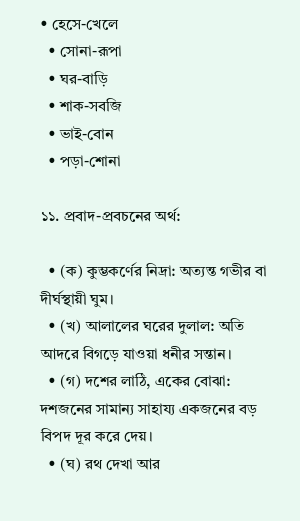• হেসে-খেলে
  • সোনা-রূপা
  • ঘর-বাড়ি
  • শাক-সবজি
  • ভাই-বোন
  • পড়া-শোনা

১১. প্রবাদ-প্রবচনের অর্থ:

  • (ক) কুম্ভকর্ণের নিদ্রা: অত্যন্ত গভীর বা দীর্ঘস্থায়ী ঘুম।
  • (খ) আলালের ঘরের দুলাল: অতি আদরে বিগড়ে যাওয়া ধনীর সন্তান।
  • (গ) দশের লাঠি, একের বোঝা: দশজনের সামান্য সাহায্য একজনের বড় বিপদ দূর করে দেয়।
  • (ঘ) রথ দেখা আর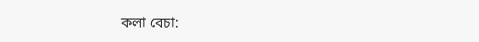কলা বেচা: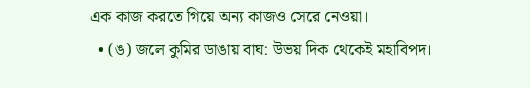এক কাজ করতে গিয়ে অন্য কাজও সেরে নেওয়া।
  • (ঙ) জলে কুমির ডাঙায় বাঘ: উভয় দিক থেকেই মহাবিপদ।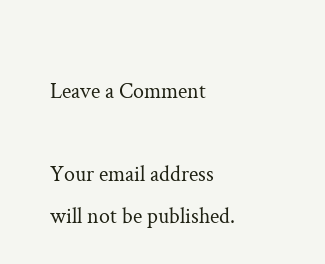Leave a Comment

Your email address will not be published.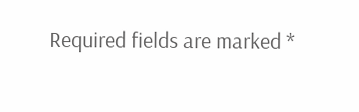Required fields are marked *